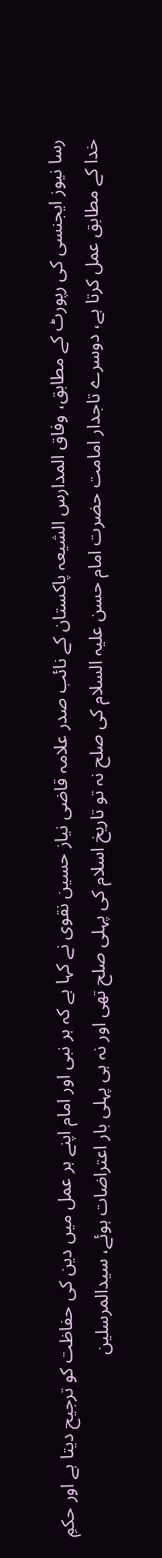رسا نیوز ایجنسی کی رپورٹ کے مطابق، وفاق المدارس الشیعہ پاکستان کے نائب صدر علامہ قاضی نیاز حسین نقوی نے کہا ہے کہ ہر نبی اور امام اپنے ہر عمل میں دین کی حفاظت کو ترجیح دیتا ہے اور حکمِ خدا کے مطابق عمل کرتا ہے، دوسرے تاجدار امامت حضرت امام حسن علیہ السلام کی صلح نہ تو تاریخ اسلام کی پہلی صلح تھی اور نہ ہی پہلی بار اعتراضات ہوئے، سیدالمرسلین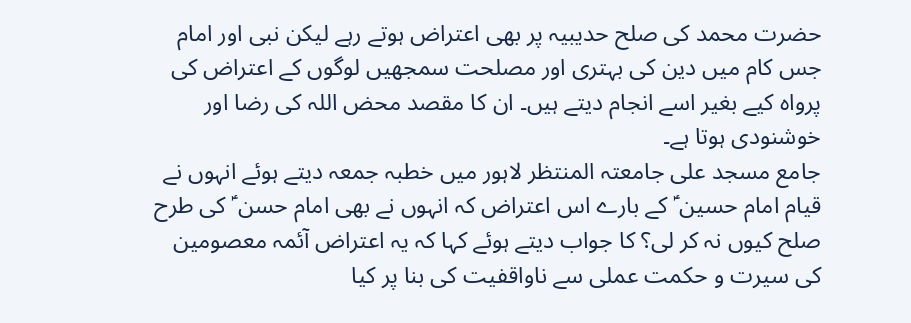حضرت محمد کی صلح حدیبیہ پر بھی اعتراض ہوتے رہے لیکن نبی اور امام جس کام میں دین کی بہتری اور مصلحت سمجھیں لوگوں کے اعتراض کی پرواہ کیے بغیر اسے انجام دیتے ہیں۔ ان کا مقصد محض اللہ کی رضا اور خوشنودی ہوتا ہے۔
جامع مسجد علی جامعتہ المنتظر لاہور میں خطبہ جمعہ دیتے ہوئے انہوں نے قیام امام حسین ؑ کے بارے اس اعتراض کہ انہوں نے بھی امام حسن ؑ کی طرح صلح کیوں نہ کر لی؟ کا جواب دیتے ہوئے کہا کہ یہ اعتراض آئمہ معصومین کی سیرت و حکمت عملی سے ناواقفیت کی بنا پر کیا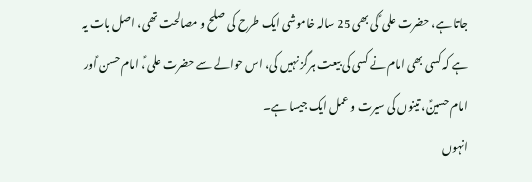جاتا ہے، حضرت علی ؑ کی بھی 25 سالہ خاموشی ایک طرح کی صلح و مصالحت تھی، اصل بات یہ ہے کہ کسی بھی امام نے کسی کی بیعت ہرگز نہیں کی، اس حوالے سے حضرت علی ؑ، امام حسن ؑاور امام حسینؑ، تینوں کی سیرت و عمل ایک جیسا ہے۔
انہوں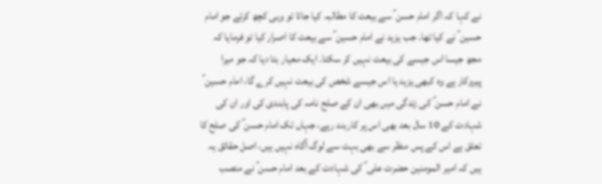نے کہا کہ اگر امام حسن ؑ سے بیعت کا مطالبہ کیا جاتا تو وہی کچھ کرتے جو امام حسین ؑ نے کیا تھا۔ جب یزید نے امام حسین ؑ سے بیعت کا اصرار کیا تو فرمایا کہ مجھ جیسا اس جیسے کی بیعت نہیں کر سکتا۔ ایک معیار بتا دیا کہ جو میرا پیروکار ہے وہ کبھی یزید یا اس جیسے شخص کی بیعت نہیں کرے گا، امام حسین ؑ نے امام حسن ؑ کی زندگی میں بھی ان کے صلح نامہ کی پابندی کی اور ان کی شہادت کے 10 سال بعد بھی اس پر کاربند رہے، جہاں تک امام حسن ؑ کی صلح کا تعلق ہے اس کے پس منظر سے بھی بہت سے لوگ آگاہ نہیں ہیں، اصل حقائق یہ ہیں کہ امیر المومنین حضرت علی ؑ کی شہادت کے بعد امام حسن ؑ نے منصب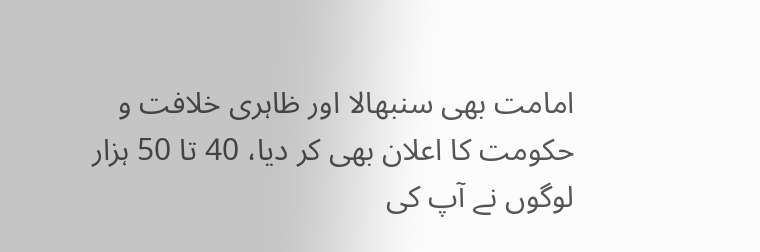امامت بھی سنبھالا اور ظاہری خلافت و حکومت کا اعلان بھی کر دیا، 40 تا 50 ہزار لوگوں نے آپ کی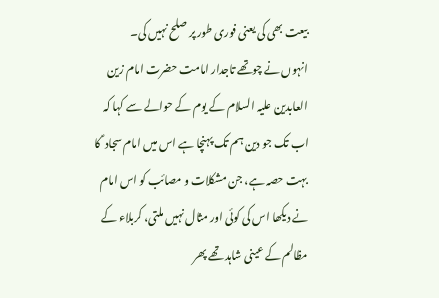بیعت بھی کی یعنی فوری طور پر صلح نہیں کی۔
انہوں نے چوتھے تاجدار امامت حضرت امام زین العابدین علیہ السلام کے یوم کے حوالے سے کہا کہ اب تک جو دین ہم تک پہنچا ہے اس میں امام سجاد ؑ کا بہت حصہ ہے، جن مشکلات و مصائب کو اس امام نے دیکھا اس کی کوئی اور مثال نہیں ملتی، کربلاء کے مظالم کے عینی شاہد تھے پھر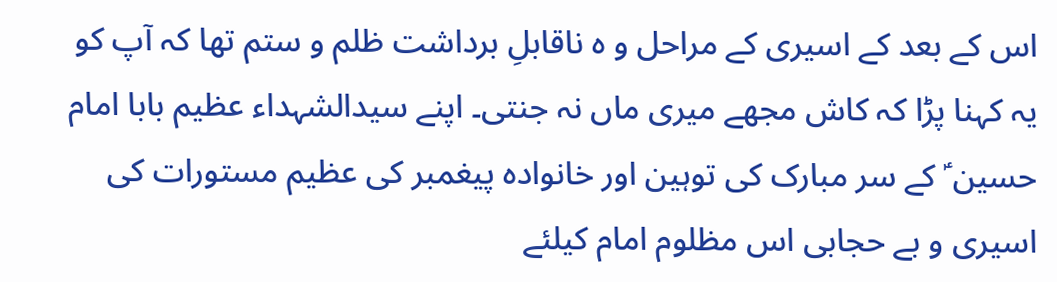اس کے بعد کے اسیری کے مراحل و ہ ناقابلِ برداشت ظلم و ستم تھا کہ آپ کو یہ کہنا پڑا کہ کاش مجھے میری ماں نہ جنتی۔ اپنے سیدالشہداء عظیم بابا امام حسین ؑ کے سر مبارک کی توہین اور خانوادہ پیغمبر کی عظیم مستورات کی اسیری و بے حجابی اس مظلوم امام کیلئے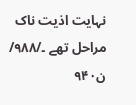نہایت اذیت ناک مراحل تھے ۔/۹۸۸/ ن۹۴۰